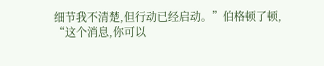细节我不清楚,但行动已经启动。”伯格顿了顿,
“这个消息,你可以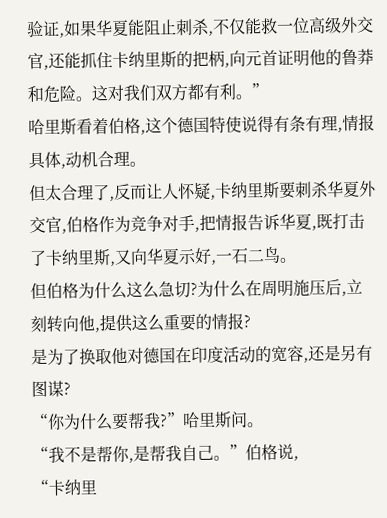验证,如果华夏能阻止刺杀,不仅能救一位高级外交官,还能抓住卡纳里斯的把柄,向元首证明他的鲁莽和危险。这对我们双方都有利。”
哈里斯看着伯格,这个德国特使说得有条有理,情报具体,动机合理。
但太合理了,反而让人怀疑,卡纳里斯要刺杀华夏外交官,伯格作为竞争对手,把情报告诉华夏,既打击了卡纳里斯,又向华夏示好,一石二鸟。
但伯格为什么这么急切?为什么在周明施压后,立刻转向他,提供这么重要的情报?
是为了换取他对德国在印度活动的宽容,还是另有图谋?
“你为什么要帮我?”哈里斯问。
“我不是帮你,是帮我自己。”伯格说,
“卡纳里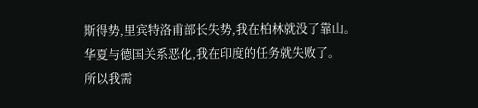斯得势,里宾特洛甫部长失势,我在柏林就没了靠山。
华夏与德国关系恶化,我在印度的任务就失败了。
所以我需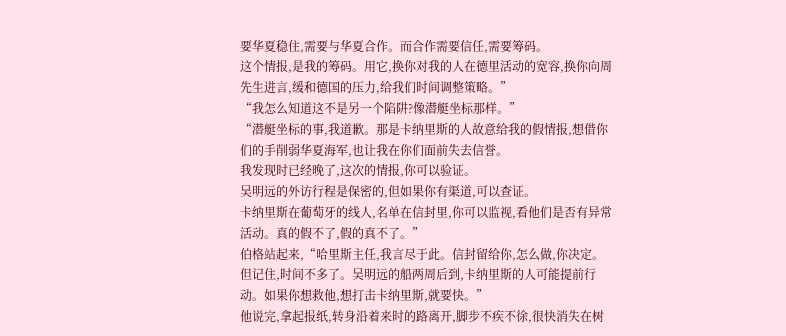要华夏稳住,需要与华夏合作。而合作需要信任,需要筹码。
这个情报,是我的筹码。用它,换你对我的人在德里活动的宽容,换你向周先生进言,缓和德国的压力,给我们时间调整策略。”
“我怎么知道这不是另一个陷阱?像潜艇坐标那样。”
“潜艇坐标的事,我道歉。那是卡纳里斯的人故意给我的假情报,想借你们的手削弱华夏海军,也让我在你们面前失去信誉。
我发现时已经晚了,这次的情报,你可以验证。
吴明远的外访行程是保密的,但如果你有渠道,可以查证。
卡纳里斯在葡萄牙的线人,名单在信封里,你可以监视,看他们是否有异常活动。真的假不了,假的真不了。”
伯格站起来,“哈里斯主任,我言尽于此。信封留给你,怎么做,你决定。
但记住,时间不多了。吴明远的船两周后到,卡纳里斯的人可能提前行动。如果你想救他,想打击卡纳里斯,就要快。”
他说完,拿起报纸,转身沿着来时的路离开,脚步不疾不徐,很快消失在树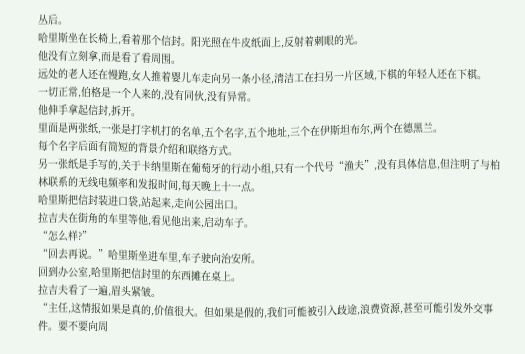丛后。
哈里斯坐在长椅上,看着那个信封。阳光照在牛皮纸面上,反射着刺眼的光。
他没有立刻拿,而是看了看周围。
远处的老人还在慢跑,女人推着婴儿车走向另一条小径,清洁工在扫另一片区域,下棋的年轻人还在下棋。
一切正常,伯格是一个人来的,没有同伙,没有异常。
他伸手拿起信封,拆开。
里面是两张纸,一张是打字机打的名单,五个名字,五个地址,三个在伊斯坦布尔,两个在德黑兰。
每个名字后面有简短的背景介绍和联络方式。
另一张纸是手写的,关于卡纳里斯在葡萄牙的行动小组,只有一个代号“渔夫”,没有具体信息,但注明了与柏林联系的无线电频率和发报时间,每天晚上十一点。
哈里斯把信封装进口袋,站起来,走向公园出口。
拉吉夫在街角的车里等他,看见他出来,启动车子。
“怎么样?”
“回去再说。”哈里斯坐进车里,车子驶向治安所。
回到办公室,哈里斯把信封里的东西摊在桌上。
拉吉夫看了一遍,眉头紧皱。
“主任,这情报如果是真的,价值很大。但如果是假的,我们可能被引入歧途,浪费资源,甚至可能引发外交事件。要不要向周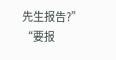先生报告?”
“要报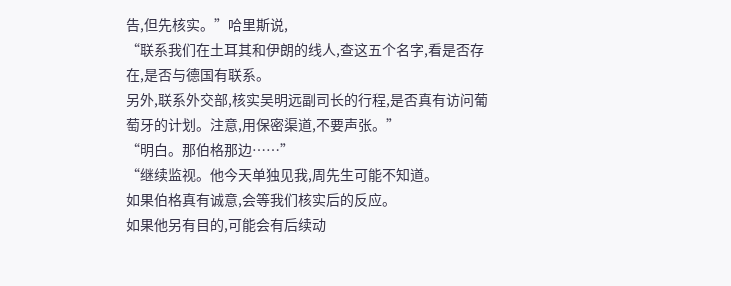告,但先核实。”哈里斯说,
“联系我们在土耳其和伊朗的线人,查这五个名字,看是否存在,是否与德国有联系。
另外,联系外交部,核实吴明远副司长的行程,是否真有访问葡萄牙的计划。注意,用保密渠道,不要声张。”
“明白。那伯格那边……”
“继续监视。他今天单独见我,周先生可能不知道。
如果伯格真有诚意,会等我们核实后的反应。
如果他另有目的,可能会有后续动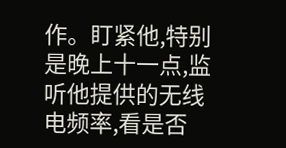作。盯紧他,特别是晚上十一点,监听他提供的无线电频率,看是否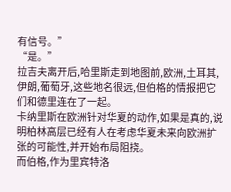有信号。”
“是。”
拉吉夫离开后,哈里斯走到地图前,欧洲,土耳其,伊朗,葡萄牙,这些地名很远,但伯格的情报把它们和德里连在了一起。
卡纳里斯在欧洲针对华夏的动作,如果是真的,说明柏林高层已经有人在考虑华夏未来向欧洲扩张的可能性,并开始布局阻挠。
而伯格,作为里宾特洛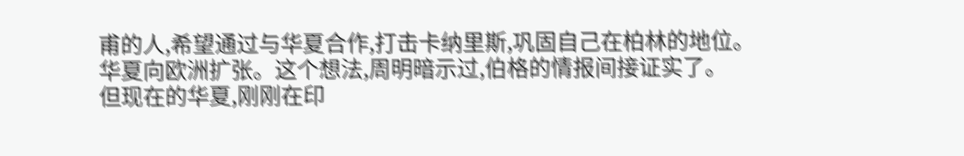甫的人,希望通过与华夏合作,打击卡纳里斯,巩固自己在柏林的地位。
华夏向欧洲扩张。这个想法,周明暗示过,伯格的情报间接证实了。
但现在的华夏,刚刚在印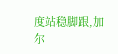度站稳脚跟,加尔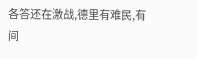各答还在激战,德里有难民,有间